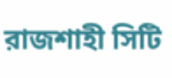রাজশাহী সিটি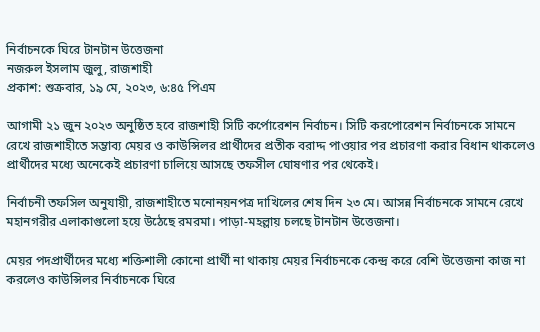নির্বাচনকে ঘিরে টানটান উত্তেজনা
নজরুল ইসলাম জুলু, রাজশাহী
প্রকাশ: শুক্রবার, ১৯ মে, ২০২৩, ৬:৪৫ পিএম

আগামী ২১ জুন ২০২৩ অনুষ্ঠিত হবে রাজশাহী সিটি কর্পোরেশন নির্বাচন। সিটি করপোরেশন নির্বাচনকে সামনে রেখে রাজশাহীতে সম্ভাব্য মেয়র ও কাউন্সিলর প্রার্থীদের প্রতীক বরাদ্দ পাওয়ার পর প্রচারণা করার বিধান থাকলেও প্রার্থীদের মধ্যে অনেকেই প্রচারণা চালিয়ে আসছে তফসীল ঘোষণার পর থেকেই।

নির্বাচনী তফসিল অনুযায়ী, রাজশাহীতে মনোনয়নপত্র দাখিলের শেষ দিন ২৩ মে। আসন্ন নির্বাচনকে সামনে রেখে মহানগরীর এলাকাগুলো হয়ে উঠেছে রমরমা। পাড়া-মহল্লায় চলছে টানটান উত্তেজনা।

মেয়র পদপ্রার্থীদের মধ্যে শক্তিশালী কোনো প্রার্থী না থাকায় মেয়র নির্বাচনকে কেন্দ্র করে বেশি উত্তেজনা কাজ না করলেও কাউন্সিলর নির্বাচনকে ঘিরে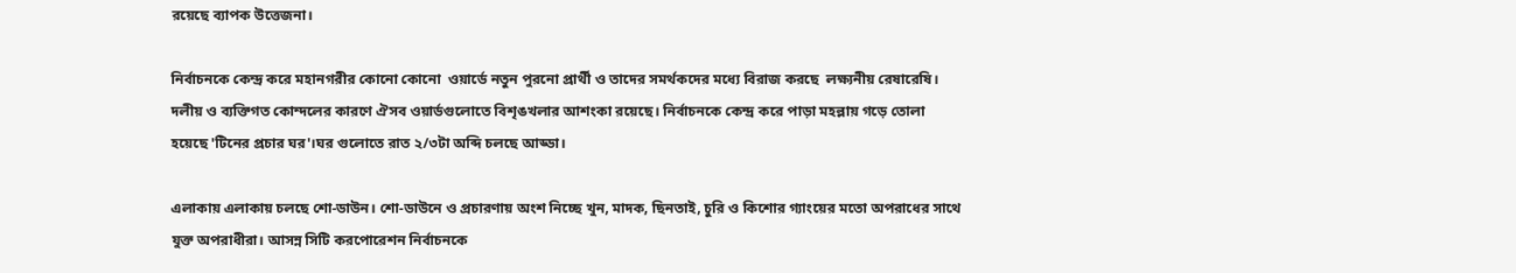রয়েছে ব্যাপক উত্তেজনা।

নির্বাচনকে কেন্দ্র করে মহানগরীর কোনো কোনো  ওয়ার্ডে নতুন পুরনো প্রার্থী ও তাদের সমর্থকদের মধ্যে বিরাজ করছে  লক্ষ্যনীয় রেষারেষি। দলীয় ও ব্যক্তিগত কোন্দলের কারণে ঐসব ওয়ার্ডগুলোতে বিশৃঙখলার আশংকা রয়েছে। নির্বাচনকে কেন্দ্র করে পাড়া মহল্লায় গড়ে তোলা হয়েছে 'টিনের প্রচার ঘর'।ঘর গুলোতে রাত ২/৩টা অব্দি চলছে আড্ডা।

এলাকায় এলাকায় চলছে শো-ডাউন। শো-ডাউনে ও প্রচারণায় অংশ নিচ্ছে খুন, মাদক, ছিনতাই, চুরি ও কিশোর গ্যাংয়ের মতো অপরাধের সাথে যুক্ত অপরাধীরা। আসন্ন সিটি করপোরেশন নির্বাচনকে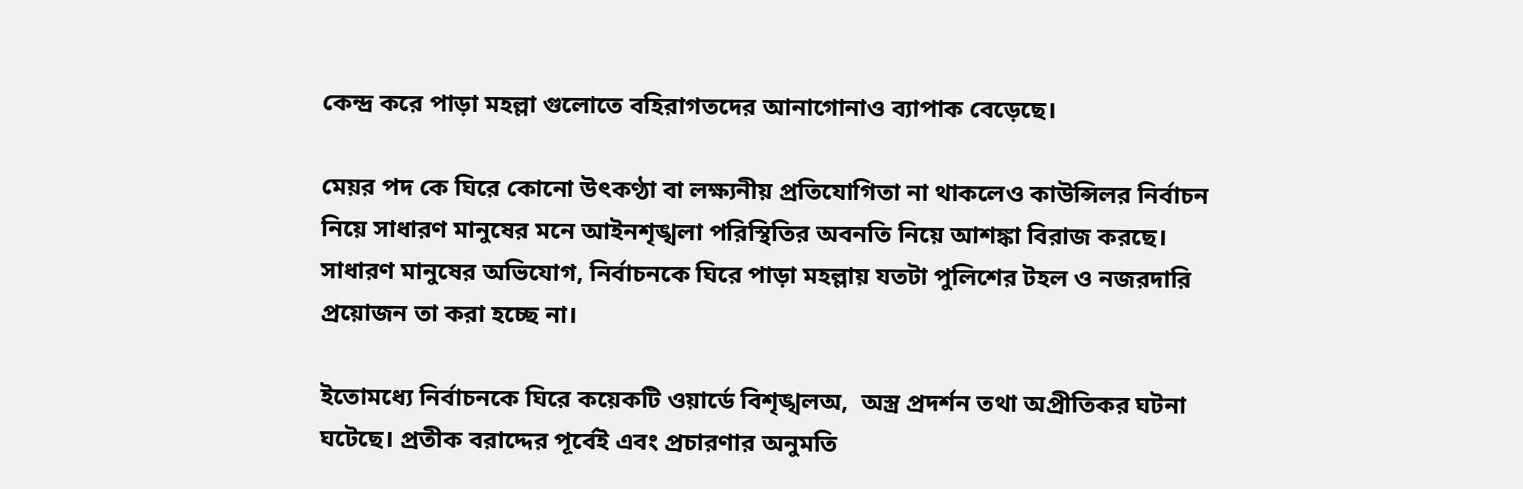কেন্দ্র করে পাড়া মহল্লা গুলোতে বহিরাগতদের আনাগোনাও ব্যাপাক বেড়েছে।

মেয়র পদ কে ঘিরে কোনো উৎকণ্ঠা বা লক্ষ্যনীয় প্রতিযোগিতা না থাকলেও কাউন্সিলর নির্বাচন নিয়ে সাধারণ মানুষের মনে আইনশৃঙ্খলা পরিস্থিতির অবনতি নিয়ে আশঙ্কা বিরাজ করছে। সাধারণ মানুষের অভিযোগ, নির্বাচনকে ঘিরে পাড়া মহল্লায় যতটা পুলিশের টহল ও নজরদারি প্রয়োজন তা করা হচ্ছে না।

ইতোমধ্যে নির্বাচনকে ঘিরে কয়েকটি ওয়ার্ডে বিশৃঙ্খলঅ,  অস্ত্র প্রদর্শন তথা অপ্রীতিকর ঘটনা ঘটেছে। প্রতীক বরাদ্দের পূর্বেই এবং প্রচারণার অনুমতি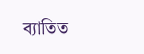ব্যাতিত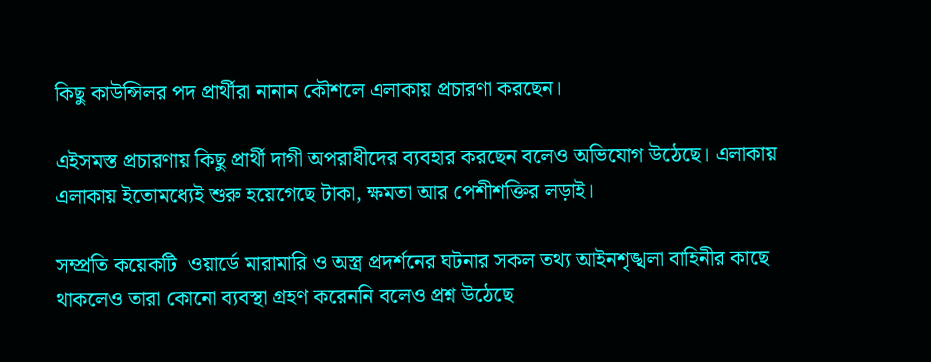কিছু কাউন্সিলর পদ প্রার্থীরা নানান কৌশলে এলাকায় প্রচারণা করছেন।

এইসমস্ত প্রচারণায় কিছু প্রার্থী দাগী অপরাধীদের ব্যবহার করছেন বলেও অভিযোগ উঠেছে। এলাকায় এলাকায় ইতোমধ্যেই শুরু হয়েগেছে টাকা, ক্ষমতা আর পেশীশক্তির লড়াই।

সম্প্রতি কয়েকটি  ওয়ার্ডে মারামারি ও অস্ত্র প্রদর্শনের ঘটনার সকল তথ্য আইনশৃঙ্খলা বাহিনীর কাছে থাকলেও তারা কোনো ব্যবস্থা গ্রহণ করেননি বলেও প্রশ্ন উঠেছে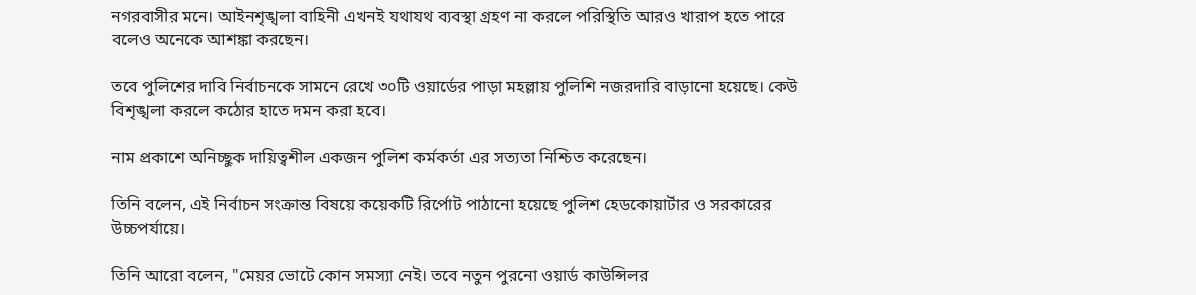নগরবাসীর মনে। আইনশৃঙ্খলা বাহিনী এখনই যথাযথ ব্যবস্থা গ্রহণ না করলে পরিস্থিতি আরও খারাপ হতে পারে বলেও অনেকে আশঙ্কা করছেন।

তবে পুলিশের দাবি নির্বাচনকে সামনে রেখে ৩০টি ওয়ার্ডের পাড়া মহল্লায় পুলিশি নজরদারি বাড়ানো হয়েছে। কেউ বিশৃঙ্খলা করলে কঠোর হাতে দমন করা হবে।

নাম প্রকাশে অনিচ্ছুক দায়িত্বশীল একজন পুলিশ কর্মকর্তা এর সত্যতা নিশ্চিত করেছেন।

তিনি বলেন, এই নির্বাচন সংক্রান্ত বিষয়ে কয়েকটি রির্পোট পাঠানো হয়েছে পুলিশ হেডকোয়ার্টার ও সরকারের উচ্চপর্যায়ে।

তিনি আরো বলেন, "মেয়র ভোটে কোন সমস্যা নেই। তবে নতুন পুরনো ওয়ার্ড কাউন্সিলর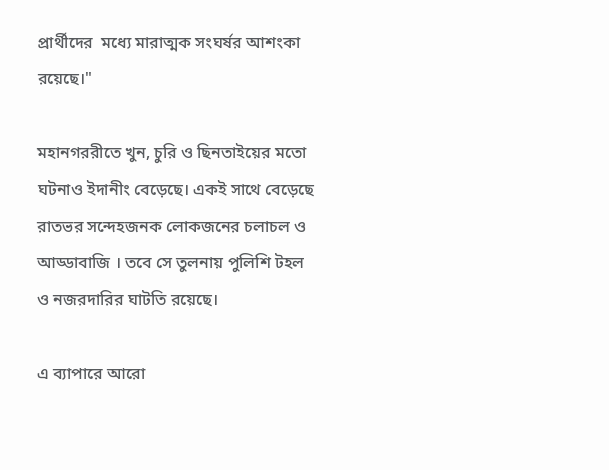প্রার্থীদের  মধ্যে মারাত্মক সংঘর্ষর আশংকা রয়েছে।"

মহানগররীতে খুন, চুরি ও ছিনতাইয়ের মতো ঘটনাও ইদানীং বেড়েছে। একই সাথে বেড়েছে রাতভর সন্দেহজনক লোকজনের চলাচল ও আড্ডাবাজি । তবে সে তুলনায় পুলিশি টহল ও নজরদারির ঘাটতি রয়েছে।

এ ব্যাপারে আরো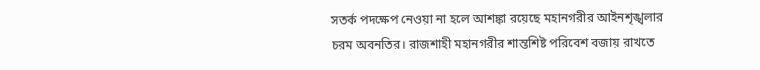সতর্ক পদক্ষেপ নেওয়া না হলে আশঙ্কা রয়েছে মহানগরীর আইনশৃঙ্খলার চরম অবনতির। রাজশাহী মহানগরীর শান্তশিষ্ট পরিবেশ বজায় রাখতে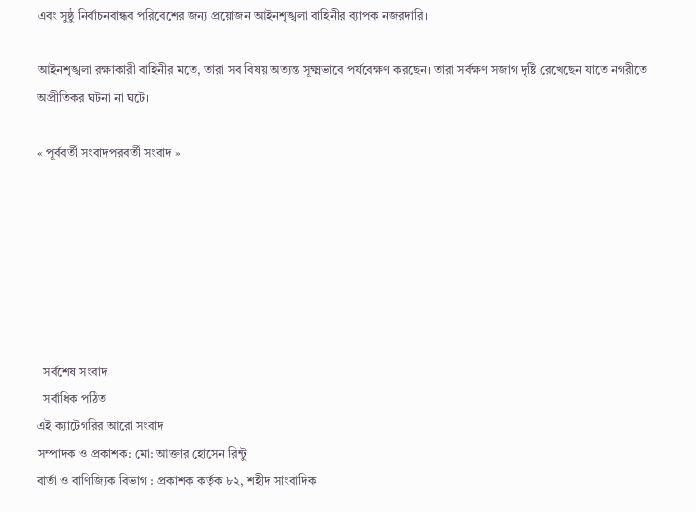এবং সুষ্ঠু নির্বাচনবান্ধব পরিবেশের জন্য প্রয়োজন আইনশৃঙ্খলা বাহিনীর ব্যাপক নজরদারি।

আইনশৃঙ্খলা রক্ষাকারী বাহিনীর মতে, তারা সব বিষয় অত্যন্ত সূক্ষ্মভাবে পর্যবেক্ষণ করছেন। তারা সর্বক্ষণ সজাগ দৃষ্টি রেখেছেন যাতে নগরীতে অপ্রীতিকর ঘটনা না ঘটে।

« পূর্ববর্তী সংবাদপরবর্তী সংবাদ »







  সর্বশেষ সংবাদ
  সর্বাধিক পঠিত
এই ক্যাটেগরির আরো সংবাদ
সম্পাদক ও প্রকাশক: মো: আক্তার হোসেন রিন্টু
বার্তা ও বাণিজ্যিক বিভাগ : প্রকাশক কর্তৃক ৮২, শহীদ সাংবাদিক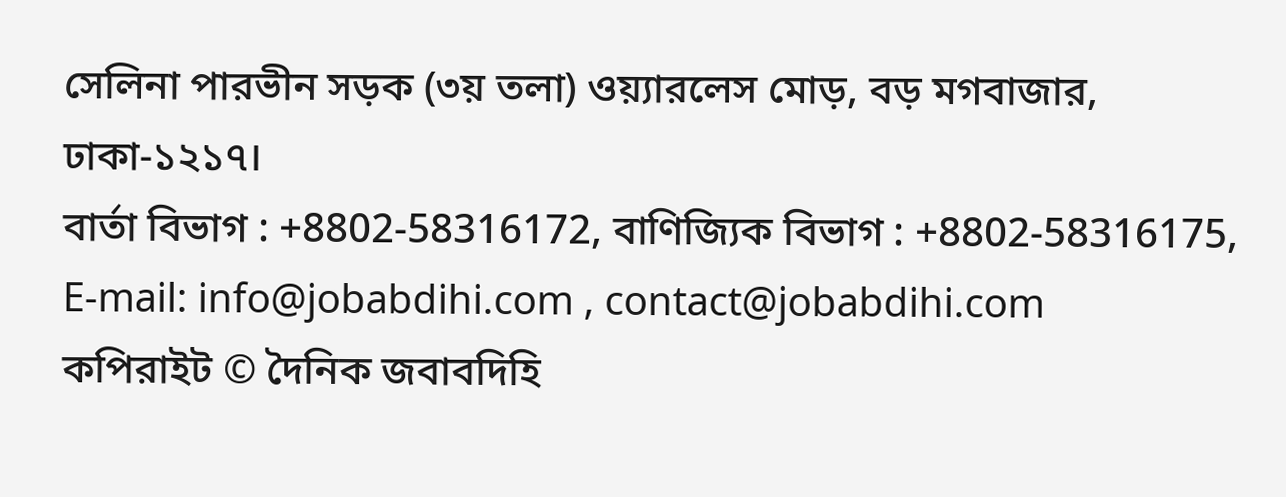সেলিনা পারভীন সড়ক (৩য় তলা) ওয়্যারলেস মোড়, বড় মগবাজার, ঢাকা-১২১৭।
বার্তা বিভাগ : +8802-58316172, বাণিজ্যিক বিভাগ : +8802-58316175, E-mail: info@jobabdihi.com , contact@jobabdihi.com
কপিরাইট © দৈনিক জবাবদিহি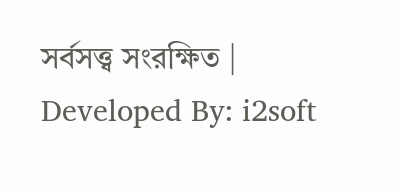সর্বসত্ত্ব সংরক্ষিত | Developed By: i2soft